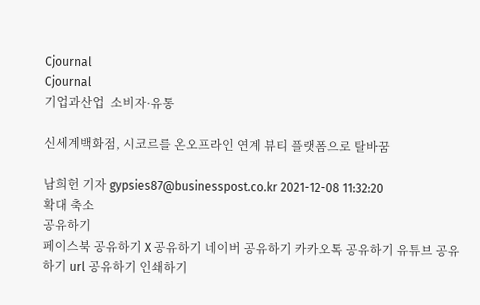Cjournal
Cjournal
기업과산업  소비자·유통

신세계백화점, 시코르를 온오프라인 연계 뷰티 플랫폼으로 탈바꿈

남희헌 기자 gypsies87@businesspost.co.kr 2021-12-08 11:32:20
확대 축소
공유하기
페이스북 공유하기 X 공유하기 네이버 공유하기 카카오톡 공유하기 유튜브 공유하기 url 공유하기 인쇄하기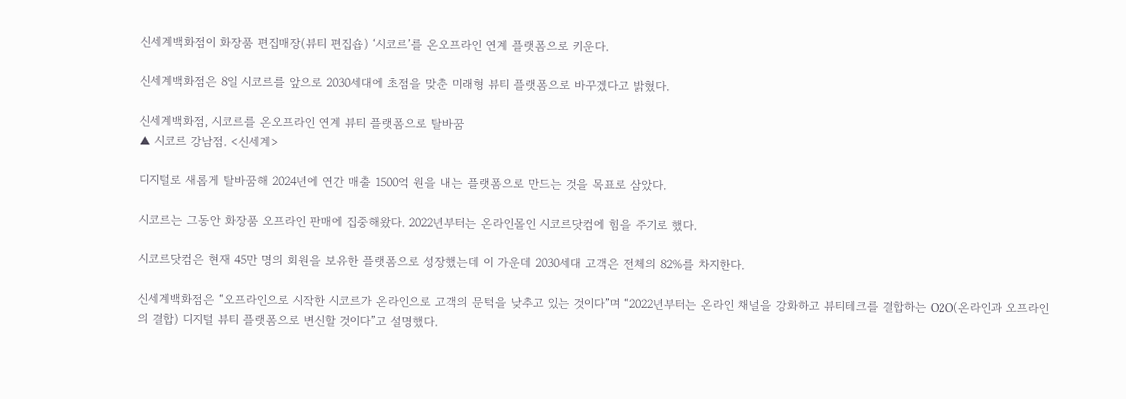신세계백화점이 화장품 편집매장(뷰티 편집숍) ‘시코르’를 온오프라인 연계 플랫폼으로 키운다.

신세계백화점은 8일 시코르를 앞으로 2030세대에 초점을 맞춘 미래형 뷰티 플랫폼으로 바꾸겠다고 밝혔다.

신세계백화점, 시코르를 온오프라인 연계 뷰티 플랫폼으로 탈바꿈
▲ 시코르 강남점. <신세계>

디지털로 새롭게 탈바꿈해 2024년에 연간 매출 1500억 원을 내는 플랫폼으로 만드는 것을 목표로 삼았다.

시코르는 그동안 화장품 오프라인 판매에 집중해왔다. 2022년부터는 온라인몰인 시코르닷컴에 힘을 주기로 했다.

시코르닷컴은 현재 45만 명의 회원을 보유한 플랫폼으로 성장했는데 이 가운데 2030세대 고객은 전체의 82%를 차지한다.

신세계백화점은 “오프라인으로 시작한 시코르가 온라인으로 고객의 문턱을 낮추고 있는 것이다”며 “2022년부터는 온라인 채널을 강화하고 뷰티테크를 결합하는 O2O(온라인과 오프라인의 결합) 디지털 뷰티 플랫폼으로 변신할 것이다”고 설명했다.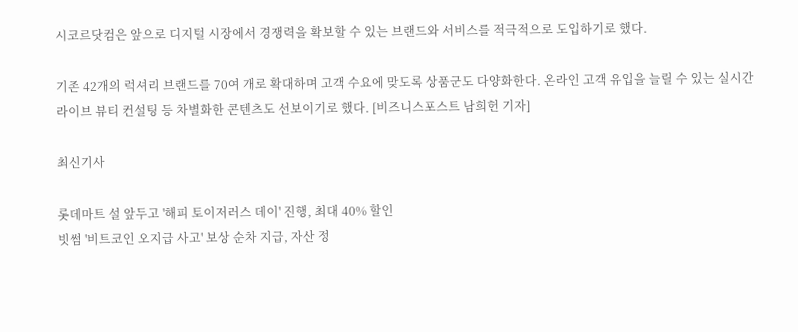시코르닷컴은 앞으로 디지털 시장에서 경쟁력을 확보할 수 있는 브랜드와 서비스를 적극적으로 도입하기로 했다.

기존 42개의 럭셔리 브랜드를 70여 개로 확대하며 고객 수요에 맞도록 상품군도 다양화한다. 온라인 고객 유입을 늘릴 수 있는 실시간 라이브 뷰티 컨설팅 등 차별화한 콘텐츠도 선보이기로 했다. [비즈니스포스트 남희헌 기자]

최신기사

롯데마트 설 앞두고 '해피 토이저러스 데이' 진행, 최대 40% 할인
빗썸 '비트코인 오지급 사고' 보상 순차 지급, 자산 정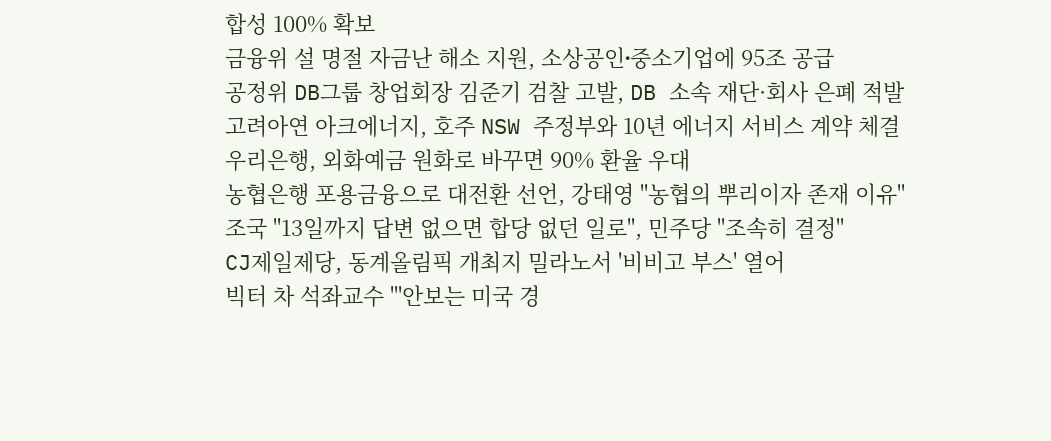합성 100% 확보
금융위 설 명절 자금난 해소 지원, 소상공인ᐧ중소기업에 95조 공급
공정위 DB그룹 창업회장 김준기 검찰 고발, DB 소속 재단·회사 은폐 적발
고려아연 아크에너지, 호주 NSW 주정부와 10년 에너지 서비스 계약 체결
우리은행, 외화예금 원화로 바꾸면 90% 환율 우대
농협은행 포용금융으로 대전환 선언, 강태영 "농협의 뿌리이자 존재 이유"
조국 "13일까지 답변 없으면 합당 없던 일로", 민주당 "조속히 결정"
CJ제일제당, 동계올림픽 개최지 밀라노서 '비비고 부스' 열어
빅터 차 석좌교수 "'안보는 미국 경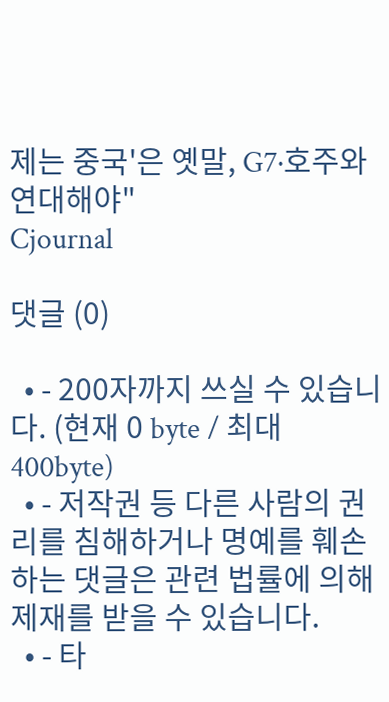제는 중국'은 옛말, G7·호주와 연대해야"
Cjournal

댓글 (0)

  • - 200자까지 쓰실 수 있습니다. (현재 0 byte / 최대 400byte)
  • - 저작권 등 다른 사람의 권리를 침해하거나 명예를 훼손하는 댓글은 관련 법률에 의해 제재를 받을 수 있습니다.
  • - 타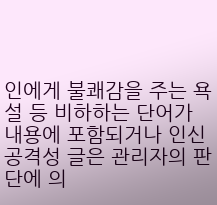인에게 불쾌감을 주는 욕설 등 비하하는 단어가 내용에 포함되거나 인신공격성 글은 관리자의 판단에 의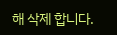해 삭제 합니다.